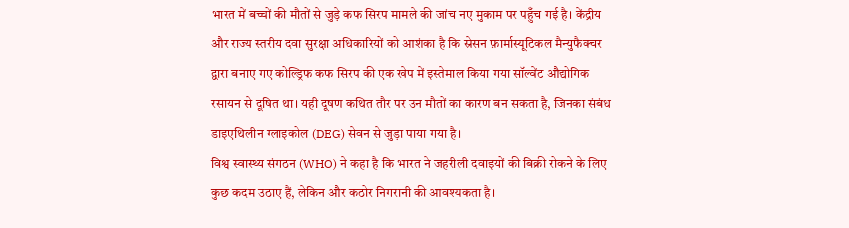भारत में बच्चों की मौतों से जुड़े कफ सिरप मामले की जांच नए मुकाम पर पहुँच गई है। केंद्रीय और राज्य स्तरीय दवा सुरक्षा अधिकारियों को आशंका है कि स्रेसन फ़ार्मास्यूटिकल मैन्युफैक्चर द्वारा बनाए गए कोल्ड्रिफ कफ सिरप की एक खेप में इस्तेमाल किया गया सॉल्वेंट औद्योगिक रसायन से दूषित था। यही दूषण कथित तौर पर उन मौतों का कारण बन सकता है, जिनका संबंध डाइएथिलीन ग्लाइकोल (DEG) सेवन से जुड़ा पाया गया है।
विश्व स्वास्थ्य संगठन (WHO) ने कहा है कि भारत ने जहरीली दवाइयों की बिक्री रोकने के लिए कुछ कदम उठाए हैं, लेकिन और कठोर निगरानी की आवश्यकता है।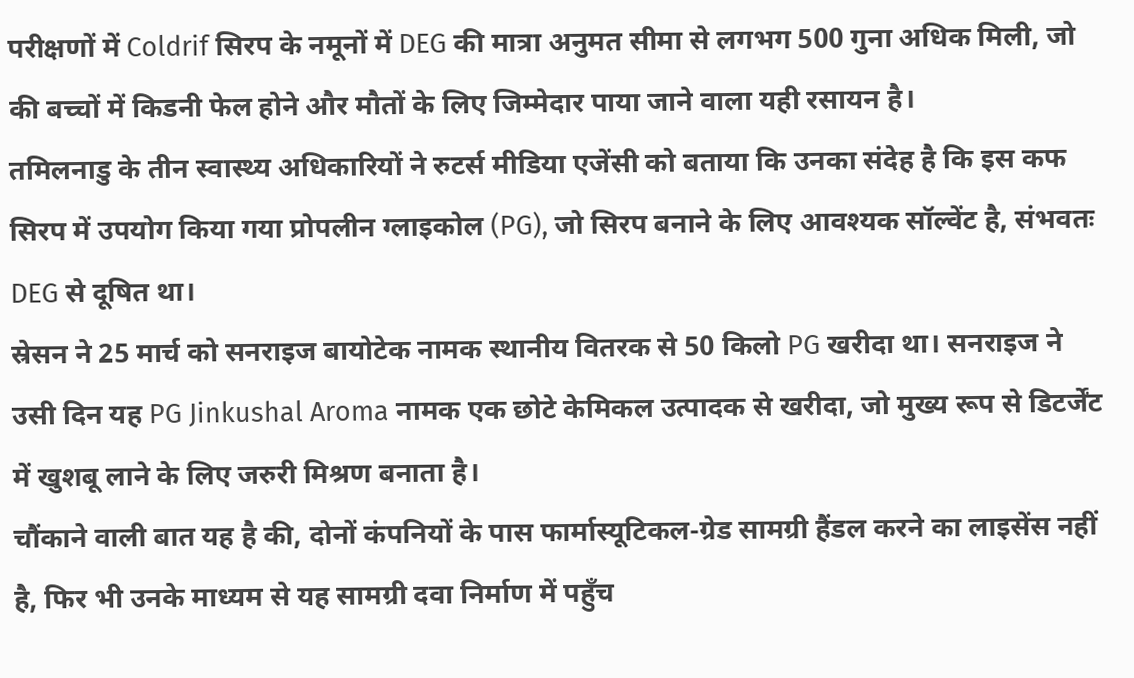परीक्षणों में Coldrif सिरप के नमूनों में DEG की मात्रा अनुमत सीमा से लगभग 500 गुना अधिक मिली, जो की बच्चों में किडनी फेल होने और मौतों के लिए जिम्मेदार पाया जाने वाला यही रसायन है।
तमिलनाडु के तीन स्वास्थ्य अधिकारियों ने रुटर्स मीडिया एजेंसी को बताया कि उनका संदेह है कि इस कफ सिरप में उपयोग किया गया प्रोपलीन ग्लाइकोल (PG), जो सिरप बनाने के लिए आवश्यक सॉल्वेंट है, संभवतः DEG से दूषित था।
स्रेसन ने 25 मार्च को सनराइज बायोटेक नामक स्थानीय वितरक से 50 किलो PG खरीदा था। सनराइज ने उसी दिन यह PG Jinkushal Aroma नामक एक छोटे केमिकल उत्पादक से खरीदा, जो मुख्य रूप से डिटर्जेंट में खुशबू लाने के लिए जरुरी मिश्रण बनाता है।
चौंकाने वाली बात यह है की, दोनों कंपनियों के पास फार्मास्यूटिकल-ग्रेड सामग्री हैंडल करने का लाइसेंस नहीं है, फिर भी उनके माध्यम से यह सामग्री दवा निर्माण में पहुँच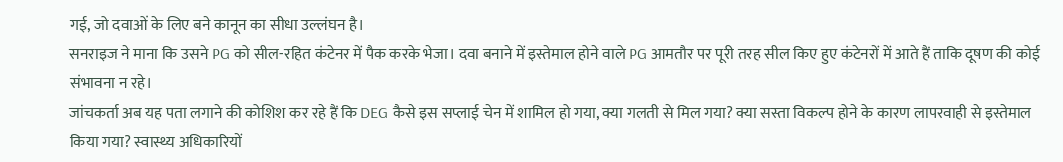गई, जो दवाओं के लिए बने कानून का सीधा उल्लंघन है।
सनराइज ने माना कि उसने PG को सील-रहित कंटेनर में पैक करके भेजा। दवा बनाने में इस्तेमाल होने वाले PG आमतौर पर पूरी तरह सील किए हुए कंटेनरों में आते हैं ताकि दूषण की कोई संभावना न रहे।
जांचकर्ता अब यह पता लगाने की कोशिश कर रहे हैं कि DEG कैसे इस सप्लाई चेन में शामिल हो गया, क्या गलती से मिल गया? क्या सस्ता विकल्प होने के कारण लापरवाही से इस्तेमाल किया गया? स्वास्थ्य अधिकारियों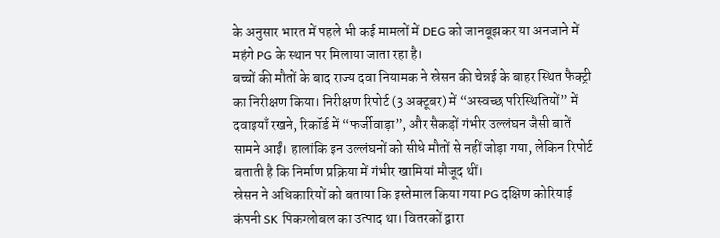के अनुसार भारत में पहले भी कई मामलों में DEG को जानबूझकर या अनजाने में महंगे PG के स्थान पर मिलाया जाता रहा है।
बच्चों की मौतों के बाद राज्य दवा नियामक ने स्रेसन की चेन्नई के बाहर स्थित फैक्ट्री का निरीक्षण किया। निरीक्षण रिपोर्ट (3 अक्टूबर) में “अस्वच्छ परिस्थितियों” में दवाइयाँ रखने, रिकॉर्ड में “फर्जीवाड़ा”, और सैकड़ों गंभीर उल्लंघन जैसी बातें सामने आईं। हालांकि इन उल्लंघनों को सीधे मौतों से नहीं जोड़ा गया, लेकिन रिपोर्ट बताती है कि निर्माण प्रक्रिया में गंभीर खामियां मौजूद थीं।
स्रेसन ने अधिकारियों को बताया कि इस्तेमाल किया गया PG दक्षिण कोरियाई कंपनी SK पिकग्लोबल का उत्पाद था। वितरकों द्वारा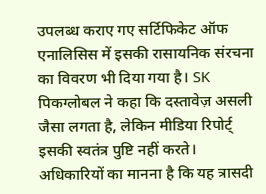उपलब्ध कराए गए सर्टिफिकेट ऑफ एनालिसिस में इसकी रासायनिक संरचना का विवरण भी दिया गया है। SK पिकग्लोबल ने कहा कि दस्तावेज़ असली जैसा लगता है, लेकिन मीडिया रिपोर्ट् इसकी स्वतंत्र पुष्टि नहीं करते।
अधिकारियों का मानना है कि यह त्रासदी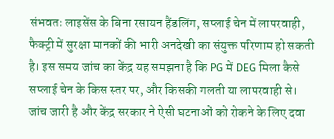संभवतः लाइसेंस के बिना रसायन हैंडलिंग, सप्लाई चेन में लापरवाही, फैक्ट्री में सुरक्षा मानकों की भारी अनदेखी का संयुक्त परिणाम हो सकती है। इस समय जांच का केंद्र यह समझना है कि PG में DEG मिला कैसे सप्लाई चेन के किस स्तर पर, और किसकी गलती या लापरवाही से। जांच जारी है और केंद्र सरकार ने ऐसी घटनाओं को रोकने के लिए दवा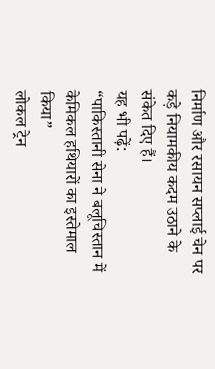निर्माण और रसायन सप्लाई चेन पर कड़े नियामकीय कदम उठाने के संकेत दिए हैं।
यह भी पढ़ें:
“पाकिस्तानी सेना ने बलूचिस्तान में केमिकल हथियारों का इस्तेमाल किया”
लोकल ट्रेन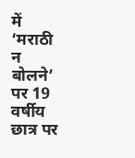में ‘मराठी न बोलने’ पर 19 वर्षीय छात्र पर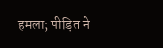हमला; पीड़ित ने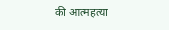की आत्महत्या